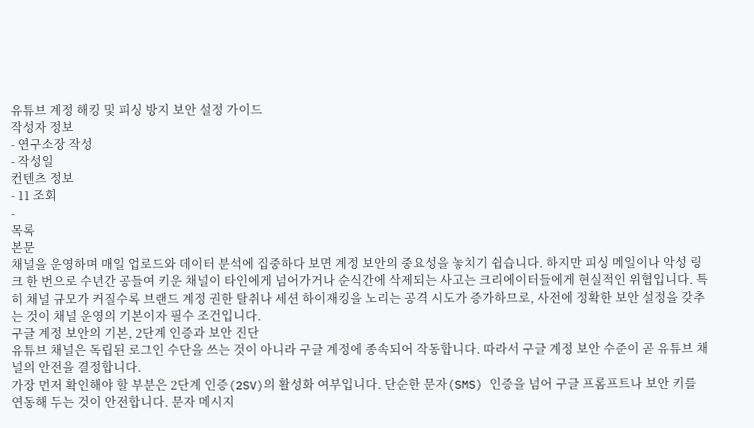유튜브 계정 해킹 및 피싱 방지 보안 설정 가이드
작성자 정보
- 연구소장 작성
- 작성일
컨텐츠 정보
- 11 조회
-
목록
본문
채널을 운영하며 매일 업로드와 데이터 분석에 집중하다 보면 계정 보안의 중요성을 놓치기 쉽습니다. 하지만 피싱 메일이나 악성 링크 한 번으로 수년간 공들여 키운 채널이 타인에게 넘어가거나 순식간에 삭제되는 사고는 크리에이터들에게 현실적인 위협입니다. 특히 채널 규모가 커질수록 브랜드 계정 권한 탈취나 세션 하이재킹을 노리는 공격 시도가 증가하므로, 사전에 정확한 보안 설정을 갖추는 것이 채널 운영의 기본이자 필수 조건입니다.
구글 계정 보안의 기본, 2단계 인증과 보안 진단
유튜브 채널은 독립된 로그인 수단을 쓰는 것이 아니라 구글 계정에 종속되어 작동합니다. 따라서 구글 계정 보안 수준이 곧 유튜브 채널의 안전을 결정합니다.
가장 먼저 확인해야 할 부분은 2단계 인증(2SV)의 활성화 여부입니다. 단순한 문자(SMS) 인증을 넘어 구글 프롬프트나 보안 키를 연동해 두는 것이 안전합니다. 문자 메시지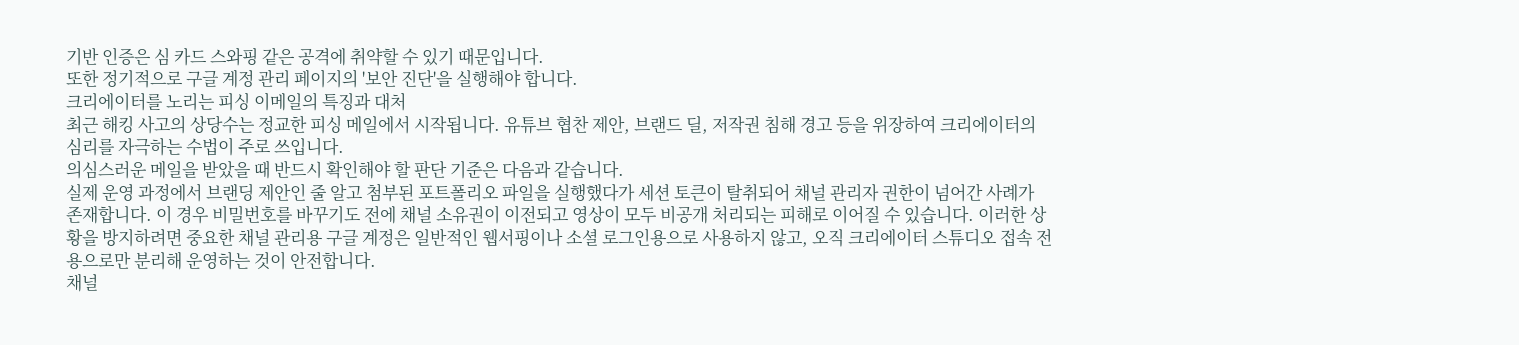기반 인증은 심 카드 스와핑 같은 공격에 취약할 수 있기 때문입니다.
또한 정기적으로 구글 계정 관리 페이지의 '보안 진단'을 실행해야 합니다.
크리에이터를 노리는 피싱 이메일의 특징과 대처
최근 해킹 사고의 상당수는 정교한 피싱 메일에서 시작됩니다. 유튜브 협찬 제안, 브랜드 딜, 저작권 침해 경고 등을 위장하여 크리에이터의 심리를 자극하는 수법이 주로 쓰입니다.
의심스러운 메일을 받았을 때 반드시 확인해야 할 판단 기준은 다음과 같습니다.
실제 운영 과정에서 브랜딩 제안인 줄 알고 첨부된 포트폴리오 파일을 실행했다가 세션 토큰이 탈취되어 채널 관리자 권한이 넘어간 사례가 존재합니다. 이 경우 비밀번호를 바꾸기도 전에 채널 소유권이 이전되고 영상이 모두 비공개 처리되는 피해로 이어질 수 있습니다. 이러한 상황을 방지하려면 중요한 채널 관리용 구글 계정은 일반적인 웹서핑이나 소셜 로그인용으로 사용하지 않고, 오직 크리에이터 스튜디오 접속 전용으로만 분리해 운영하는 것이 안전합니다.
채널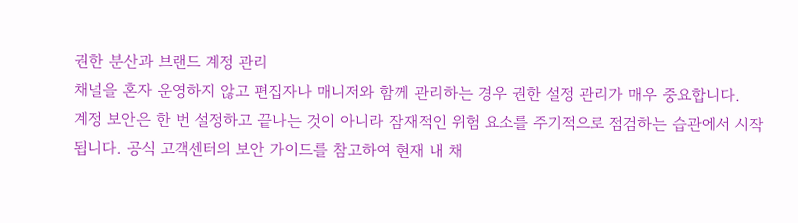권한 분산과 브랜드 계정 관리
채널을 혼자 운영하지 않고 편집자나 매니저와 함께 관리하는 경우 권한 설정 관리가 매우 중요합니다.
계정 보안은 한 번 설정하고 끝나는 것이 아니라 잠재적인 위험 요소를 주기적으로 점검하는 습관에서 시작됩니다. 공식 고객센터의 보안 가이드를 참고하여 현재 내 채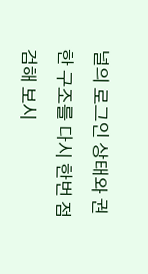널의 로그인 상태와 권한 구조를 다시 한번 점검해 보시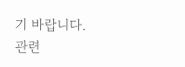기 바랍니다.
관련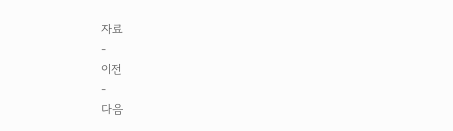자료
-
이전
-
다음